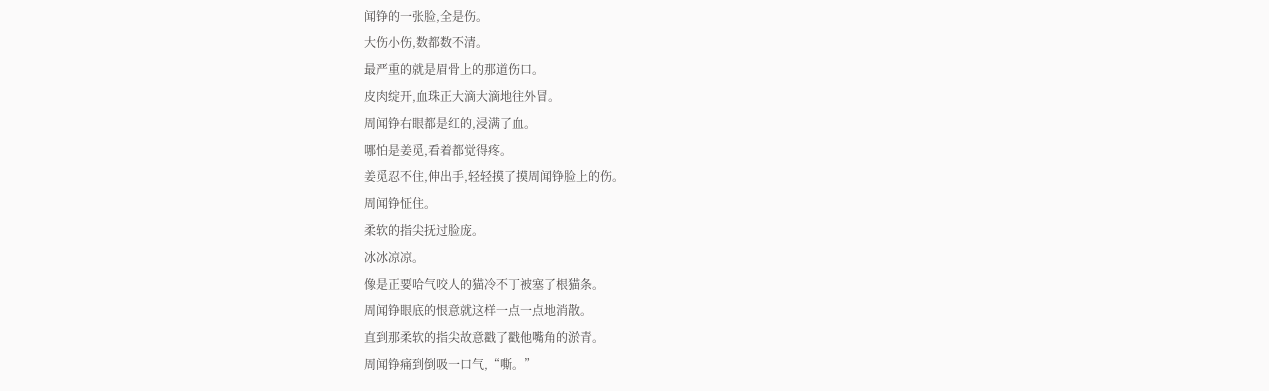闻铮的一张脸,全是伤。
大伤小伤,数都数不清。
最严重的就是眉骨上的那道伤口。
皮肉绽开,血珠正大滴大滴地往外冒。
周闻铮右眼都是红的,浸满了血。
哪怕是姜觅,看着都觉得疼。
姜觅忍不住,伸出手,轻轻摸了摸周闻铮脸上的伤。
周闻铮怔住。
柔软的指尖抚过脸庞。
冰冰凉凉。
像是正要哈气咬人的猫冷不丁被塞了根猫条。
周闻铮眼底的恨意就这样一点一点地消散。
直到那柔软的指尖故意戳了戳他嘴角的淤青。
周闻铮痛到倒吸一口气,“嘶。”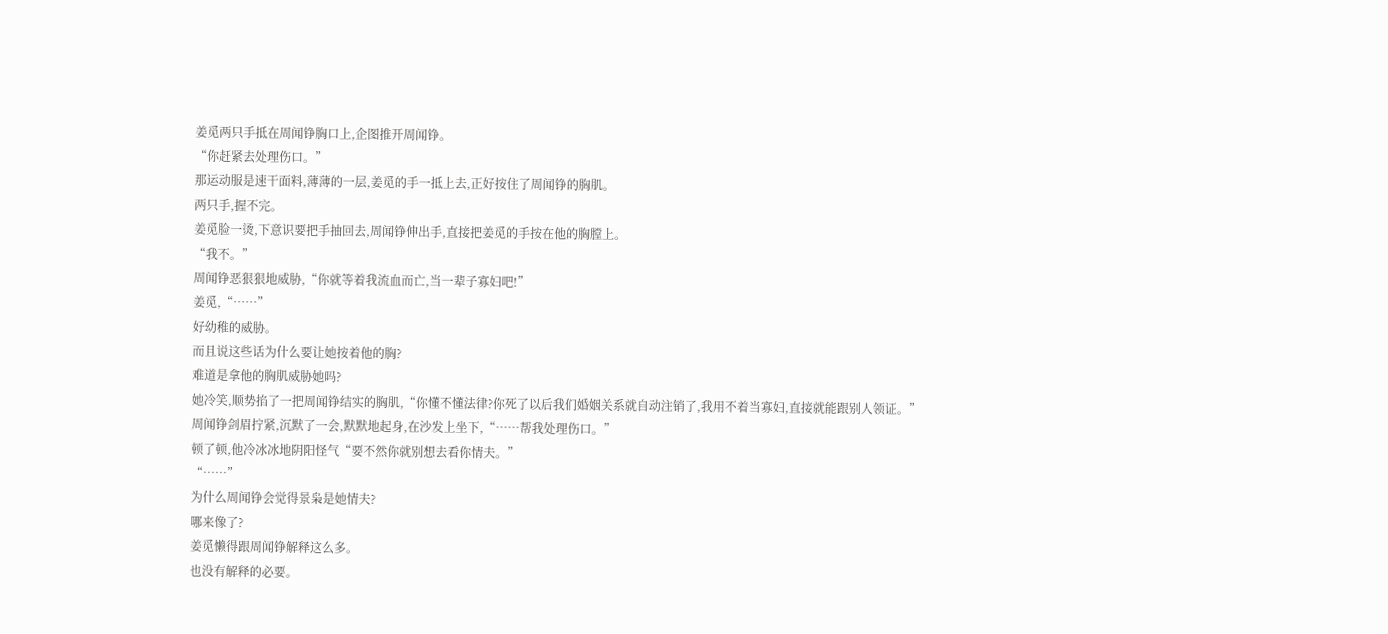姜觅两只手抵在周闻铮胸口上,企图推开周闻铮。
“你赶紧去处理伤口。”
那运动服是速干面料,薄薄的一层,姜觅的手一抵上去,正好按住了周闻铮的胸肌。
两只手,握不完。
姜觅脸一烫,下意识要把手抽回去,周闻铮伸出手,直接把姜觅的手按在他的胸膛上。
“我不。”
周闻铮恶狠狠地威胁,“你就等着我流血而亡,当一辈子寡妇吧!”
姜觅,“……”
好幼稚的威胁。
而且说这些话为什么要让她按着他的胸?
难道是拿他的胸肌威胁她吗?
她冷笑,顺势掐了一把周闻铮结实的胸肌,“你懂不懂法律?你死了以后我们婚姻关系就自动注销了,我用不着当寡妇,直接就能跟别人领证。”
周闻铮剑眉拧紧,沉默了一会,默默地起身,在沙发上坐下,“……帮我处理伤口。”
顿了顿,他冷冰冰地阴阳怪气“要不然你就别想去看你情夫。”
“……”
为什么周闻铮会觉得景枭是她情夫?
哪来像了?
姜觅懒得跟周闻铮解释这么多。
也没有解释的必要。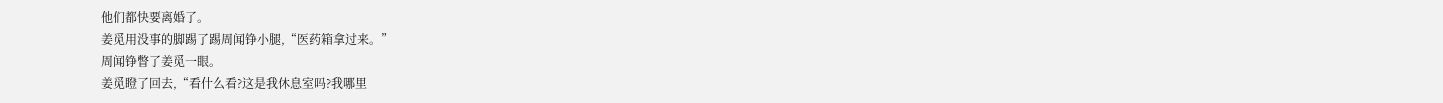他们都快要离婚了。
姜觅用没事的脚踢了踢周闻铮小腿,“医药箱拿过来。”
周闻铮瞥了姜觅一眼。
姜觅瞪了回去,“看什么看?这是我休息室吗?我哪里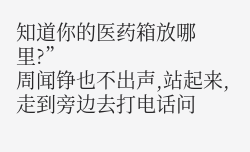知道你的医药箱放哪里?”
周闻铮也不出声,站起来,走到旁边去打电话问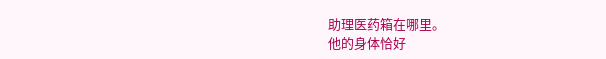助理医药箱在哪里。
他的身体恰好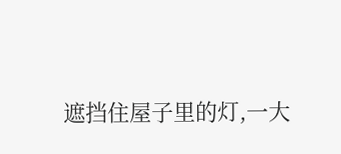遮挡住屋子里的灯,一大